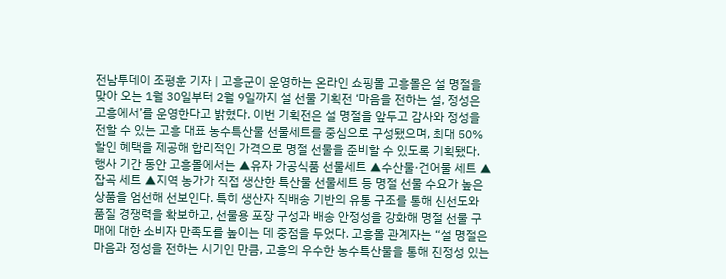전남투데이 조평훈 기자 | 고흥군이 운영하는 온라인 쇼핑몰 고흥몰은 설 명절을 맞아 오는 1월 30일부터 2월 9일까지 설 선물 기획전 ‘마음을 전하는 설, 정성은 고흥에서’를 운영한다고 밝혔다. 이번 기획전은 설 명절을 앞두고 감사와 정성을 전할 수 있는 고흥 대표 농수특산물 선물세트를 중심으로 구성됐으며, 최대 50% 할인 혜택을 제공해 합리적인 가격으로 명절 선물을 준비할 수 있도록 기획됐다. 행사 기간 동안 고흥몰에서는 ▲유자 가공식품 선물세트 ▲수산물·건어물 세트 ▲잡곡 세트 ▲지역 농가가 직접 생산한 특산물 선물세트 등 명절 선물 수요가 높은 상품을 엄선해 선보인다. 특히 생산자 직배송 기반의 유통 구조를 통해 신선도와 품질 경쟁력을 확보하고, 선물용 포장 구성과 배송 안정성을 강화해 명절 선물 구매에 대한 소비자 만족도를 높이는 데 중점을 두었다. 고흥몰 관계자는 “설 명절은 마음과 정성을 전하는 시기인 만큼, 고흥의 우수한 농수특산물을 통해 진정성 있는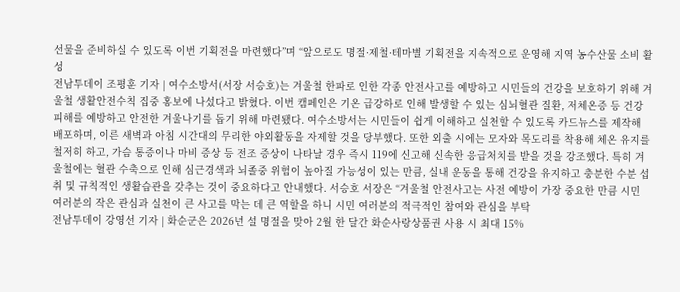선물을 준비하실 수 있도록 이번 기획전을 마련했다”며 “앞으로도 명절·제철·테마별 기획전을 지속적으로 운영해 지역 농수산물 소비 활성
전남투데이 조평훈 기자 | 여수소방서(서장 서승호)는 겨울철 한파로 인한 각종 안전사고를 예방하고 시민들의 건강을 보호하기 위해 겨울철 생활안전수칙 집중 홍보에 나섰다고 밝혔다. 이번 캠페인은 기온 급강하로 인해 발생할 수 있는 심뇌혈관 질환, 저체온증 등 건강 피해를 예방하고 안전한 겨울나기를 돕기 위해 마련됐다. 여수소방서는 시민들이 쉽게 이해하고 실천할 수 있도록 카드뉴스를 제작해 배포하며, 이른 새벽과 아침 시간대의 무리한 야외활동을 자제할 것을 당부했다. 또한 외출 시에는 모자와 목도리를 착용해 체온 유지를 철저히 하고, 가슴 통증이나 마비 증상 등 전조 증상이 나타날 경우 즉시 119에 신고해 신속한 응급처치를 받을 것을 강조했다. 특히 겨울철에는 혈관 수축으로 인해 심근경색과 뇌졸중 위험이 높아질 가능성이 있는 만큼, 실내 운동을 통해 건강을 유지하고 충분한 수분 섭취 및 규칙적인 생활습관을 갖추는 것이 중요하다고 안내했다. 서승호 서장은 “겨울철 안전사고는 사전 예방이 가장 중요한 만큼 시민 여러분의 작은 관심과 실천이 큰 사고를 막는 데 큰 역할을 하니 시민 여러분의 적극적인 참여와 관심을 부탁
전남투데이 강영선 기자 | 화순군은 2026년 설 명절을 맞아 2월 한 달간 화순사랑상품권 사용 시 최대 15%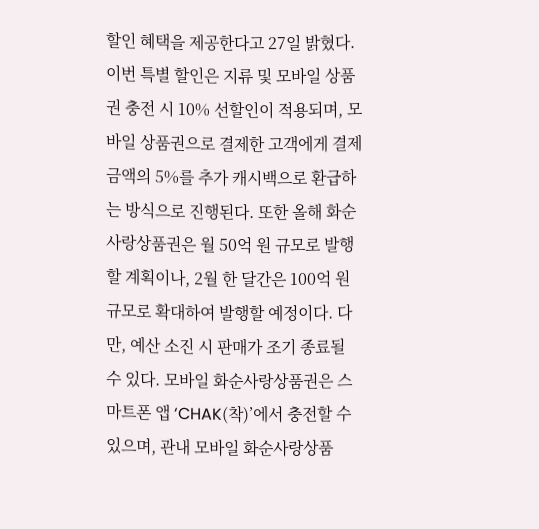할인 혜택을 제공한다고 27일 밝혔다. 이번 특별 할인은 지류 및 모바일 상품권 충전 시 10% 선할인이 적용되며, 모바일 상품권으로 결제한 고객에게 결제 금액의 5%를 추가 캐시백으로 환급하는 방식으로 진행된다. 또한 올해 화순사랑상품권은 월 50억 원 규모로 발행할 계획이나, 2월 한 달간은 100억 원 규모로 확대하여 발행할 예정이다. 다만, 예산 소진 시 판매가 조기 종료될 수 있다. 모바일 화순사랑상품권은 스마트폰 앱 ‘CHAK(착)’에서 충전할 수 있으며, 관내 모바일 화순사랑상품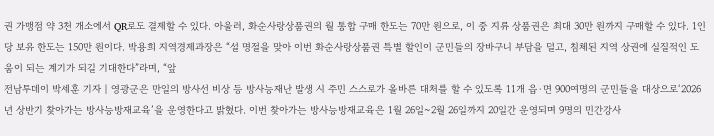권 가맹점 약 3천 개소에서 QR로도 결제할 수 있다. 아울러, 화순사랑상품권의 월 통합 구매 한도는 70만 원으로, 이 중 지류 상품권은 최대 30만 원까지 구매할 수 있다. 1인당 보유 한도는 150만 원이다. 박용희 지역경제과장은 “설 명절을 맞아 이번 화순사랑상품권 특별 할인이 군민들의 장바구니 부담을 덜고, 침체된 지역 상권에 실질적인 도움이 되는 계기가 되길 기대한다”라며, “앞
전남투데이 박세훈 기자 | 영광군은 만일의 방사선 비상 등 방사능재난 발생 시 주민 스스로가 올바른 대처를 할 수 있도록 11개 읍·면 900여명의 군민들을 대상으로‘2026년 상반기 찾아가는 방사능방재교육’을 운영한다고 밝혔다. 이번 찾아가는 방사능방재교육은 1월 26일~2월 26일까지 20일간 운영되며 9명의 민간강사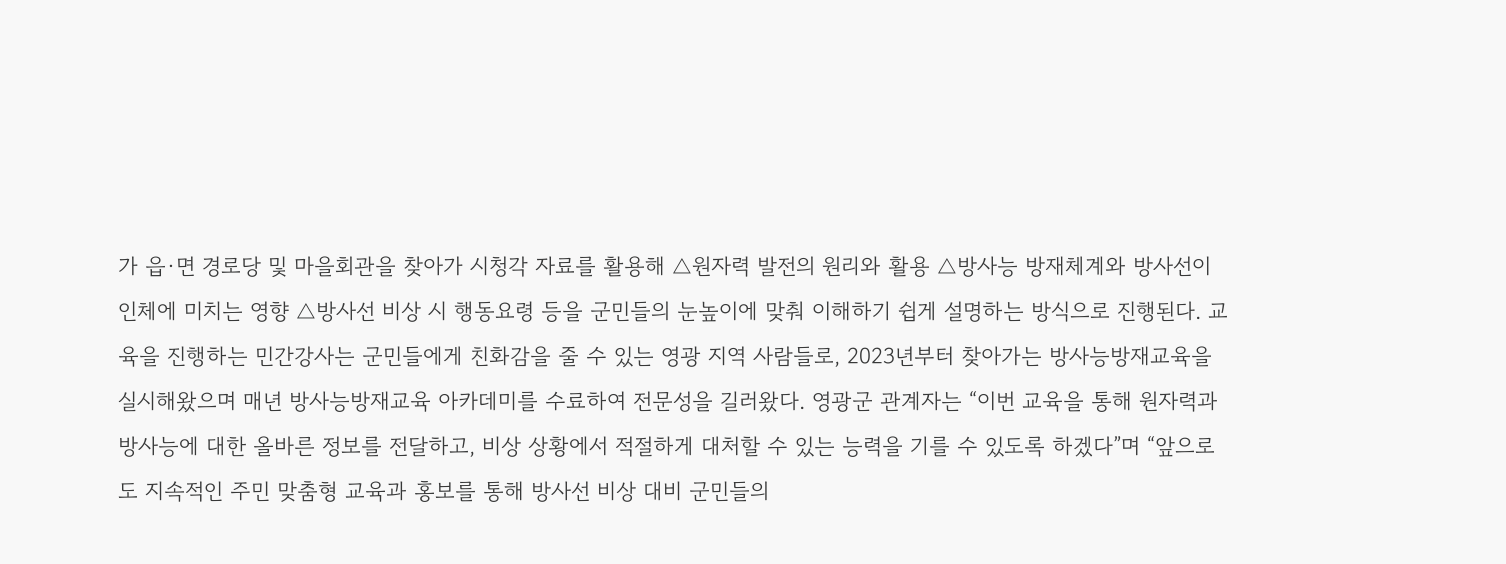가 읍·면 경로당 및 마을회관을 찾아가 시청각 자료를 활용해 △원자력 발전의 원리와 활용 △방사능 방재체계와 방사선이 인체에 미치는 영향 △방사선 비상 시 행동요령 등을 군민들의 눈높이에 맞춰 이해하기 쉽게 설명하는 방식으로 진행된다. 교육을 진행하는 민간강사는 군민들에게 친화감을 줄 수 있는 영광 지역 사람들로, 2023년부터 찾아가는 방사능방재교육을 실시해왔으며 매년 방사능방재교육 아카데미를 수료하여 전문성을 길러왔다. 영광군 관계자는 “이번 교육을 통해 원자력과 방사능에 대한 올바른 정보를 전달하고, 비상 상황에서 적절하게 대처할 수 있는 능력을 기를 수 있도록 하겠다”며 “앞으로도 지속적인 주민 맞춤형 교육과 홍보를 통해 방사선 비상 대비 군민들의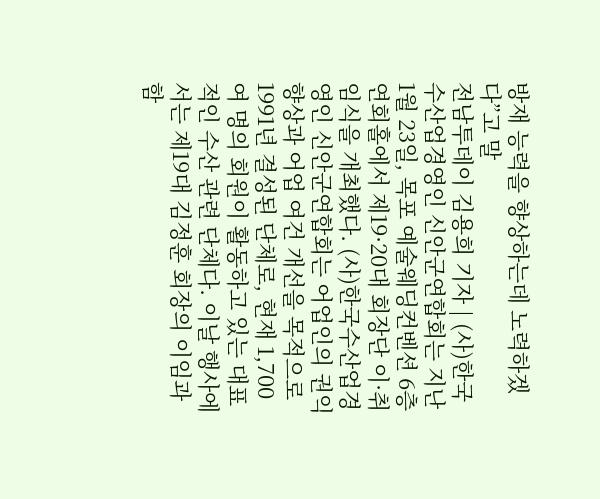방재 능력을 향상하는데 노력하겠다”고 말
전남투데이 김용희 기자 | (사)한국수산업경영인 신안군연합회는 지난 1월 23일, 목포 예술웨딩컨벤션 6층 연회홀에서 제19·20대 회장단 이·취임식을 개최했다. (사)한국수산업경영인 신안군연합회는 어업인의 권익 향상과 어업 여건 개선을 목적으로 1991년 결성된 단체로, 현재 1,700여 명의 회원이 활동하고 있는 대표적인 수산 관련 단체다. 이날 행사에서는 제19대 김정훈 회장의 이임과 함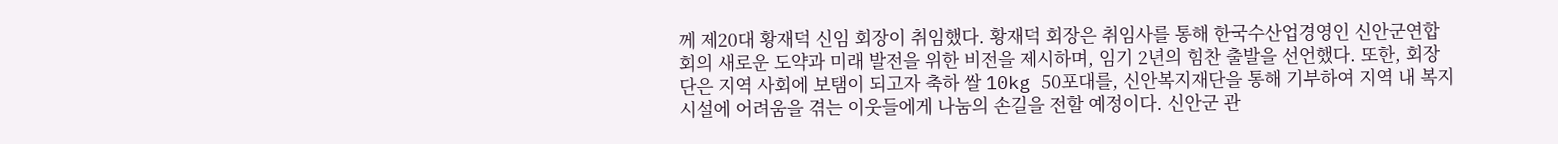께 제20대 황재덕 신임 회장이 취임했다. 황재덕 회장은 취임사를 통해 한국수산업경영인 신안군연합회의 새로운 도약과 미래 발전을 위한 비전을 제시하며, 임기 2년의 힘찬 출발을 선언했다. 또한, 회장단은 지역 사회에 보탬이 되고자 축하 쌀 10kg 50포대를, 신안복지재단을 통해 기부하여 지역 내 복지시설에 어려움을 겪는 이웃들에게 나눔의 손길을 전할 예정이다. 신안군 관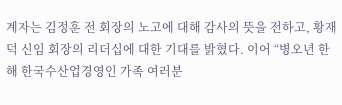계자는 김정훈 전 회장의 노고에 대해 감사의 뜻을 전하고, 황재덕 신임 회장의 리더십에 대한 기대를 밝혔다. 이어 “병오년 한 해 한국수산업경영인 가족 여러분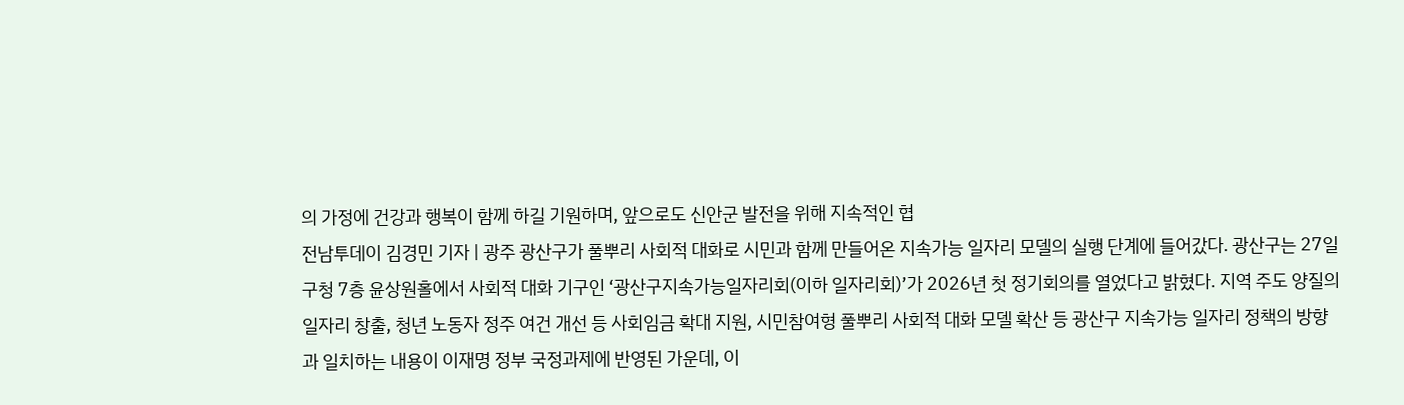의 가정에 건강과 행복이 함께 하길 기원하며, 앞으로도 신안군 발전을 위해 지속적인 협
전남투데이 김경민 기자 | 광주 광산구가 풀뿌리 사회적 대화로 시민과 함께 만들어온 지속가능 일자리 모델의 실행 단계에 들어갔다. 광산구는 27일 구청 7층 윤상원홀에서 사회적 대화 기구인 ‘광산구지속가능일자리회(이하 일자리회)’가 2026년 첫 정기회의를 열었다고 밝혔다. 지역 주도 양질의 일자리 창출, 청년 노동자 정주 여건 개선 등 사회임금 확대 지원, 시민참여형 풀뿌리 사회적 대화 모델 확산 등 광산구 지속가능 일자리 정책의 방향과 일치하는 내용이 이재명 정부 국정과제에 반영된 가운데, 이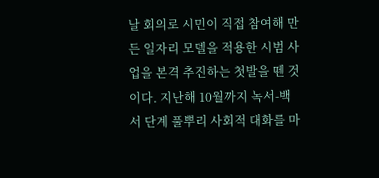날 회의로 시민이 직접 참여해 만든 일자리 모델을 적용한 시범 사업을 본격 추진하는 첫발을 뗀 것이다. 지난해 10월까지 녹서-백서 단계 풀뿌리 사회적 대화를 마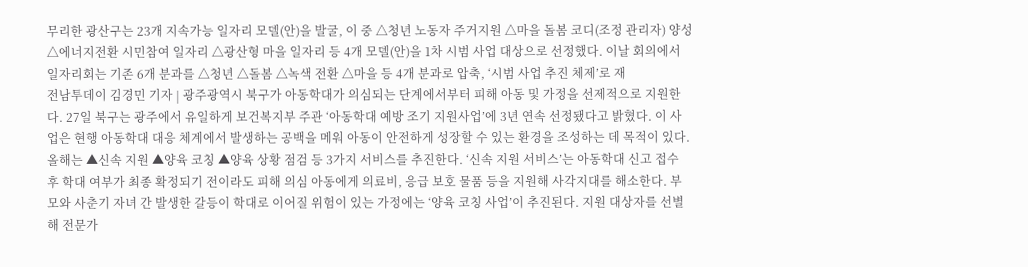무리한 광산구는 23개 지속가능 일자리 모델(안)을 발굴, 이 중 △청년 노동자 주거지원 △마을 돌봄 코디(조정 관리자) 양성 △에너지전환 시민참여 일자리 △광산형 마을 일자리 등 4개 모델(안)을 1차 시범 사업 대상으로 선정했다. 이날 회의에서 일자리회는 기존 6개 분과를 △청년 △돌봄 △녹색 전환 △마을 등 4개 분과로 압축, ‘시범 사업 추진 체제’로 재
전남투데이 김경민 기자 | 광주광역시 북구가 아동학대가 의심되는 단계에서부터 피해 아동 및 가정을 선제적으로 지원한다. 27일 북구는 광주에서 유일하게 보건복지부 주관 ‘아동학대 예방 조기 지원사업’에 3년 연속 선정됐다고 밝혔다. 이 사업은 현행 아동학대 대응 체계에서 발생하는 공백을 메워 아동이 안전하게 성장할 수 있는 환경을 조성하는 데 목적이 있다. 올해는 ▲신속 지원 ▲양육 코칭 ▲양육 상황 점검 등 3가지 서비스를 추진한다. ‘신속 지원 서비스’는 아동학대 신고 접수 후 학대 여부가 최종 확정되기 전이라도 피해 의심 아동에게 의료비, 응급 보호 물품 등을 지원해 사각지대를 해소한다. 부모와 사춘기 자녀 간 발생한 갈등이 학대로 이어질 위험이 있는 가정에는 ‘양육 코칭 사업’이 추진된다. 지원 대상자를 선별해 전문가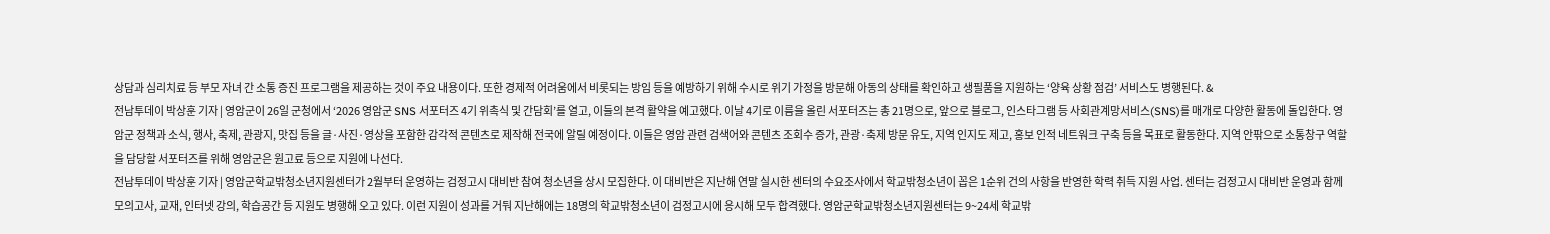상담과 심리치료 등 부모 자녀 간 소통 증진 프로그램을 제공하는 것이 주요 내용이다. 또한 경제적 어려움에서 비롯되는 방임 등을 예방하기 위해 수시로 위기 가정을 방문해 아동의 상태를 확인하고 생필품을 지원하는 ‘양육 상황 점검’ 서비스도 병행된다. &
전남투데이 박상훈 기자 | 영암군이 26일 군청에서 ‘2026 영암군 SNS 서포터즈 4기 위촉식 및 간담회’를 열고, 이들의 본격 활약을 예고했다. 이날 4기로 이름을 올린 서포터즈는 총 21명으로, 앞으로 블로그, 인스타그램 등 사회관계망서비스(SNS)를 매개로 다양한 활동에 돌입한다. 영암군 정책과 소식, 행사, 축제, 관광지, 맛집 등을 글·사진·영상을 포함한 감각적 콘텐츠로 제작해 전국에 알릴 예정이다. 이들은 영암 관련 검색어와 콘텐츠 조회수 증가, 관광·축제 방문 유도, 지역 인지도 제고, 홍보 인적 네트워크 구축 등을 목표로 활동한다. 지역 안팎으로 소통창구 역할을 담당할 서포터즈를 위해 영암군은 원고료 등으로 지원에 나선다.
전남투데이 박상훈 기자 | 영암군학교밖청소년지원센터가 2월부터 운영하는 검정고시 대비반 참여 청소년을 상시 모집한다. 이 대비반은 지난해 연말 실시한 센터의 수요조사에서 학교밖청소년이 꼽은 1순위 건의 사항을 반영한 학력 취득 지원 사업. 센터는 검정고시 대비반 운영과 함께 모의고사, 교재, 인터넷 강의, 학습공간 등 지원도 병행해 오고 있다. 이런 지원이 성과를 거둬 지난해에는 18명의 학교밖청소년이 검정고시에 응시해 모두 합격했다. 영암군학교밖청소년지원센터는 9~24세 학교밖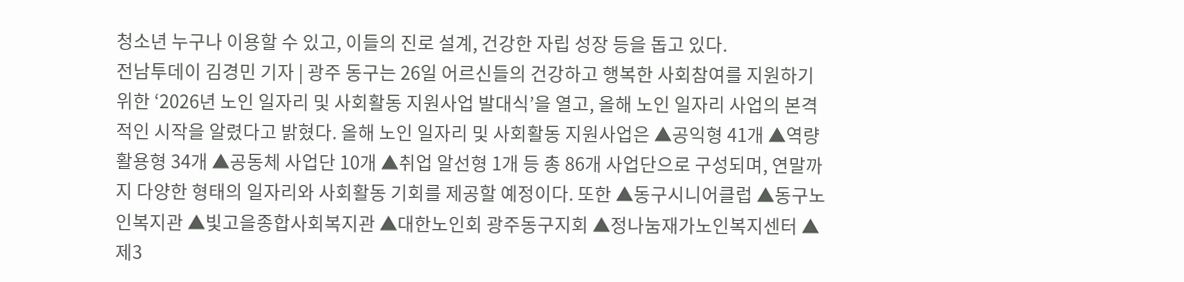청소년 누구나 이용할 수 있고, 이들의 진로 설계, 건강한 자립 성장 등을 돕고 있다.
전남투데이 김경민 기자 | 광주 동구는 26일 어르신들의 건강하고 행복한 사회참여를 지원하기 위한 ‘2026년 노인 일자리 및 사회활동 지원사업 발대식’을 열고, 올해 노인 일자리 사업의 본격적인 시작을 알렸다고 밝혔다. 올해 노인 일자리 및 사회활동 지원사업은 ▲공익형 41개 ▲역량 활용형 34개 ▲공동체 사업단 10개 ▲취업 알선형 1개 등 총 86개 사업단으로 구성되며, 연말까지 다양한 형태의 일자리와 사회활동 기회를 제공할 예정이다. 또한 ▲동구시니어클럽 ▲동구노인복지관 ▲빛고을종합사회복지관 ▲대한노인회 광주동구지회 ▲정나눔재가노인복지센터 ▲제3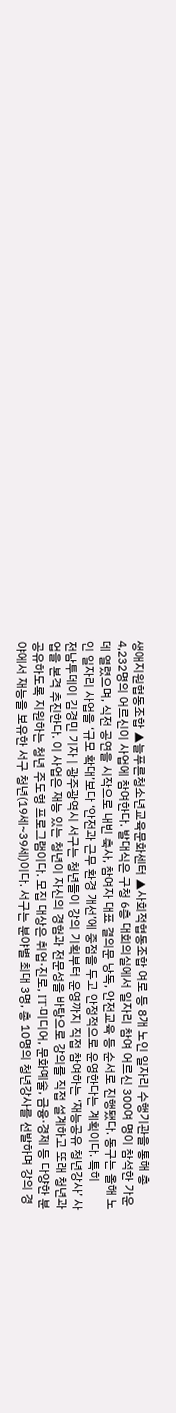생애지원협동조합 ▲늘푸른청소년교육문화센터 ▲사회적협동조합 여로 등 8개 노인 일자리 수행기관을 통해 총 4,232명의 어르신이 사업에 참여한다. 발대식은 구청 6층 대회의실에서 일자리 참여 어르신 300여 명이 참석한 가운데 열렸으며, 식전 공연을 시작으로 내빈 축사, 참여자 대표 결의문 낭독, 안전교육 등 순서로 진행됐다. 동구는 올해 노인 일자리 사업을 ‘규모 확대’보다 ‘안전과 근무 환경 개선’에 중점을 두고 안정적으로 운영한다는 계획이다. 특히
전남투데이 김경민 기자 | 광주광역시 서구는 청년들이 강의 기획부터 운영까지 직접 참여하는 ‘재능공유 청년강사’ 사업을 본격 추진한다. 이 사업은 재능 있는 청년이 자신의 경험과 전문성을 바탕으로 강의를 직접 설계하고 또래 청년과 공유하도록 지원하는 청년 주도형 프로그램이다. 모집 대상은 취업·진로, IT·미디어, 문화예술, 금융·경제 등 다양한 분야에서 재능을 보유한 서구 청년(19세~39세)이다. 서구는 분야별 최대 3명, 총 10명의 청년강사를 선발하며 강의 경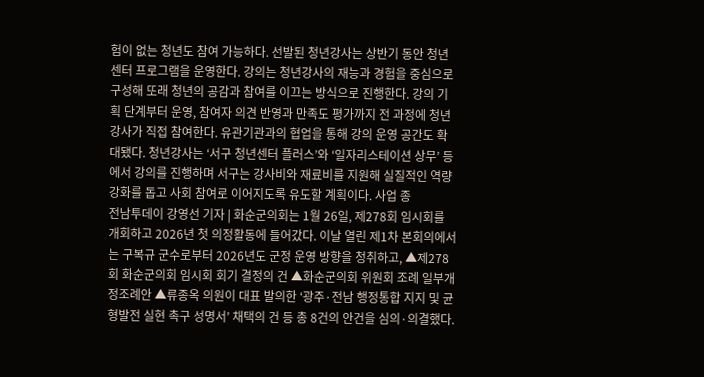험이 없는 청년도 참여 가능하다. 선발된 청년강사는 상반기 동안 청년센터 프로그램을 운영한다. 강의는 청년강사의 재능과 경험을 중심으로 구성해 또래 청년의 공감과 참여를 이끄는 방식으로 진행한다. 강의 기획 단계부터 운영, 참여자 의견 반영과 만족도 평가까지 전 과정에 청년강사가 직접 참여한다. 유관기관과의 협업을 통해 강의 운영 공간도 확대됐다. 청년강사는 ‘서구 청년센터 플러스’와 ‘일자리스테이션 상무’ 등에서 강의를 진행하며 서구는 강사비와 재료비를 지원해 실질적인 역량 강화를 돕고 사회 참여로 이어지도록 유도할 계획이다. 사업 종
전남투데이 강영선 기자 | 화순군의회는 1월 26일, 제278회 임시회를 개회하고 2026년 첫 의정활동에 들어갔다. 이날 열린 제1차 본회의에서는 구복규 군수로부터 2026년도 군정 운영 방향을 청취하고, ▲제278회 화순군의회 임시회 회기 결정의 건 ▲화순군의회 위원회 조례 일부개정조례안 ▲류종옥 의원이 대표 발의한 ‘광주·전남 행정통합 지지 및 균형발전 실현 촉구 성명서’ 채택의 건 등 총 8건의 안건을 심의·의결했다.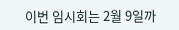이번 임시회는 2월 9일까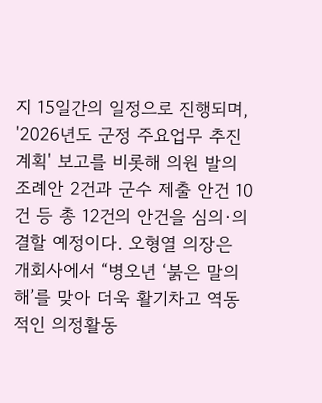지 15일간의 일정으로 진행되며, '2026년도 군정 주요업무 추진계획' 보고를 비롯해 의원 발의 조례안 2건과 군수 제출 안건 10건 등 총 12건의 안건을 심의·의결할 예정이다. 오형열 의장은 개회사에서 “병오년 ‘붉은 말의 해’를 맞아 더욱 활기차고 역동적인 의정활동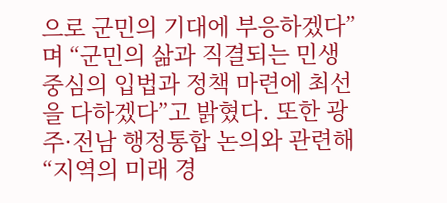으로 군민의 기대에 부응하겠다”며 “군민의 삶과 직결되는 민생 중심의 입법과 정책 마련에 최선을 다하겠다”고 밝혔다. 또한 광주·전남 행정통합 논의와 관련해 “지역의 미래 경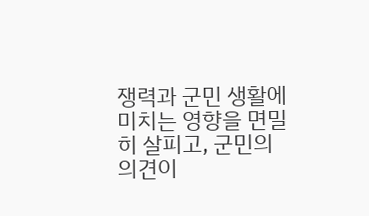쟁력과 군민 생활에 미치는 영향을 면밀히 살피고, 군민의 의견이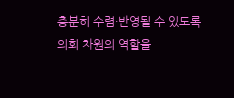충분히 수렴·반영될 수 있도록 의회 차원의 역할을